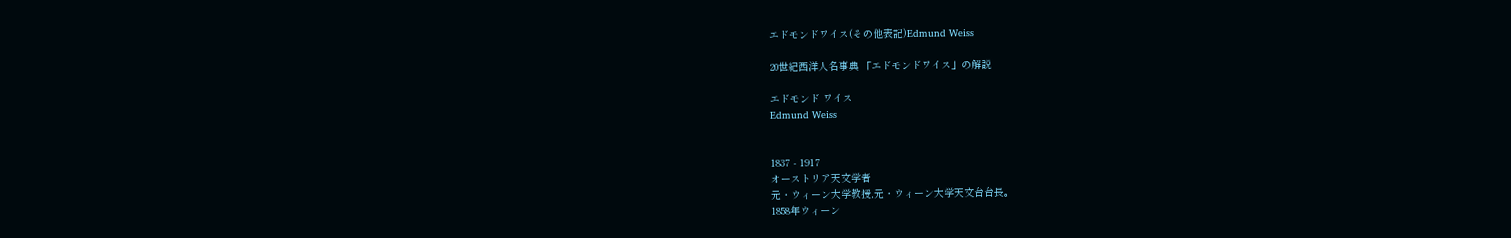エドモンドワイス(その他表記)Edmund Weiss

20世紀西洋人名事典 「エドモンドワイス」の解説

エドモンド ワイス
Edmund Weiss


1837 - 1917
オーストリア天文学者
元・ウィーン大学教授,元・ウィーン大学天文台台長。
1858年ウィーン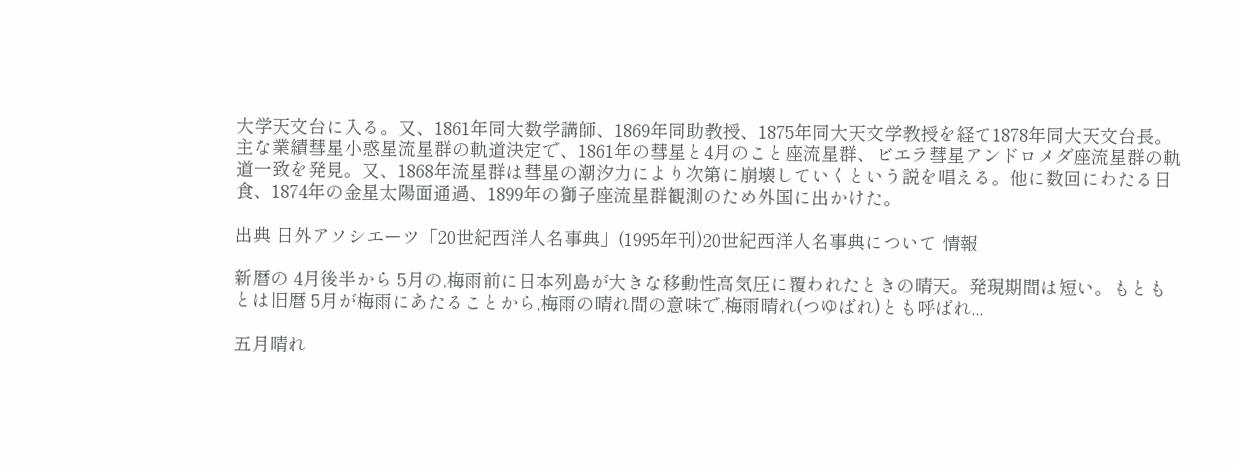大学天文台に入る。又、1861年同大数学講師、1869年同助教授、1875年同大天文学教授を経て1878年同大天文台長。主な業績彗星小惑星流星群の軌道決定で、1861年の彗星と4月のこと座流星群、ビエラ彗星アンドロメダ座流星群の軌道一致を発見。又、1868年流星群は彗星の潮汐力により次第に崩壊していくという説を唱える。他に数回にわたる日食、1874年の金星太陽面通過、1899年の獅子座流星群観測のため外国に出かけた。

出典 日外アソシエーツ「20世紀西洋人名事典」(1995年刊)20世紀西洋人名事典について 情報

新暦の 4月後半から 5月の,梅雨前に日本列島が大きな移動性高気圧に覆われたときの晴天。発現期間は短い。もともとは旧暦 5月が梅雨にあたることから,梅雨の晴れ間の意味で,梅雨晴れ(つゆばれ)とも呼ばれ...

五月晴れ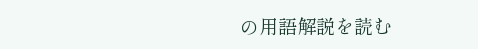の用語解説を読む